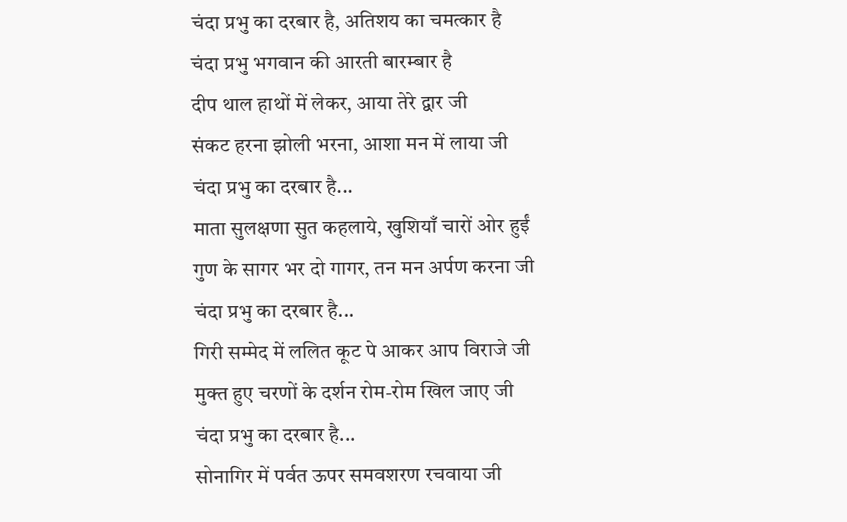चंदा प्रभु का दरबार है, अतिशय का चमत्कार है
चंदा प्रभु भगवान की आरती बारम्बार है
दीप थाल हाथों में लेकर, आया तेरे द्वार जी
संकट हरना झोली भरना, आशा मन में लाया जी
चंदा प्रभु का दरबार है...
माता सुलक्षणा सुत कहलाये, खुशियाँ चारों ओर हुईं
गुण के सागर भर दो गागर, तन मन अर्पण करना जी
चंदा प्रभु का दरबार है...
गिरी सम्मेद में ललित कूट पे आकर आप विराजे जी
मुक्त हुए चरणों के दर्शन रोम-रोम खिल जाए जी
चंदा प्रभु का दरबार है...
सोनागिर में पर्वत ऊपर समवशरण रचवाया जी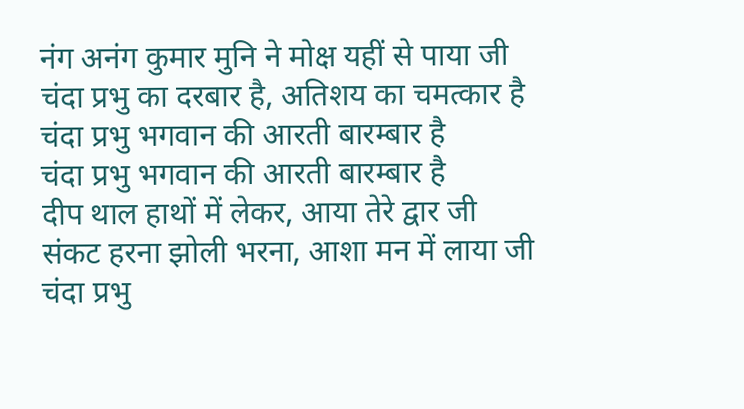नंग अनंग कुमार मुनि ने मोक्ष यहीं से पाया जी
चंदा प्रभु का दरबार है, अतिशय का चमत्कार है
चंदा प्रभु भगवान की आरती बारम्बार है
चंदा प्रभु भगवान की आरती बारम्बार है
दीप थाल हाथों में लेकर, आया तेरे द्वार जी
संकट हरना झोली भरना, आशा मन में लाया जी
चंदा प्रभु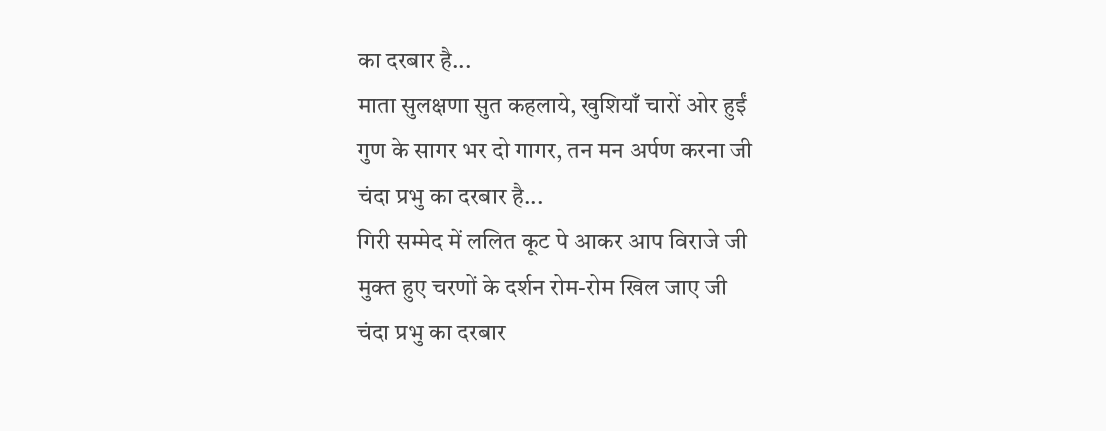का दरबार है...
माता सुलक्षणा सुत कहलाये, खुशियाँ चारों ओर हुईं
गुण के सागर भर दो गागर, तन मन अर्पण करना जी
चंदा प्रभु का दरबार है...
गिरी सम्मेद में ललित कूट पे आकर आप विराजे जी
मुक्त हुए चरणों के दर्शन रोम-रोम खिल जाए जी
चंदा प्रभु का दरबार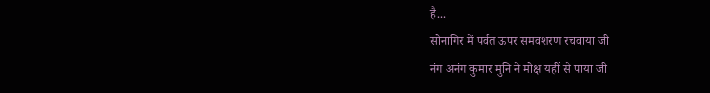है...
सोनागिर में पर्वत ऊपर समवशरण रचवाया जी
नंग अनंग कुमार मुनि ने मोक्ष यहीं से पाया जी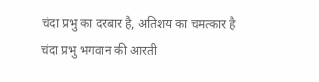चंदा प्रभु का दरबार है, अतिशय का चमत्कार है
चंदा प्रभु भगवान की आरती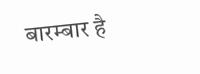बारम्बार है